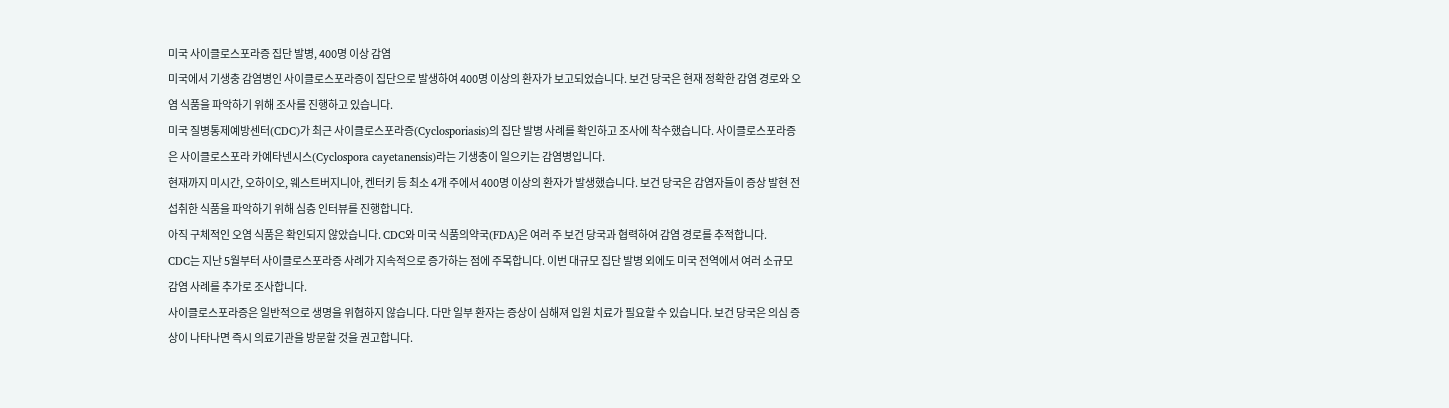미국 사이클로스포라증 집단 발병, 400명 이상 감염
미국에서 기생충 감염병인 사이클로스포라증이 집단으로 발생하여 400명 이상의 환자가 보고되었습니다. 보건 당국은 현재 정확한 감염 경로와 오염 식품을 파악하기 위해 조사를 진행하고 있습니다.
미국 질병통제예방센터(CDC)가 최근 사이클로스포라증(Cyclosporiasis)의 집단 발병 사례를 확인하고 조사에 착수했습니다. 사이클로스포라증은 사이클로스포라 카예타넨시스(Cyclospora cayetanensis)라는 기생충이 일으키는 감염병입니다.
현재까지 미시간, 오하이오, 웨스트버지니아, 켄터키 등 최소 4개 주에서 400명 이상의 환자가 발생했습니다. 보건 당국은 감염자들이 증상 발현 전 섭취한 식품을 파악하기 위해 심층 인터뷰를 진행합니다.
아직 구체적인 오염 식품은 확인되지 않았습니다. CDC와 미국 식품의약국(FDA)은 여러 주 보건 당국과 협력하여 감염 경로를 추적합니다.
CDC는 지난 5월부터 사이클로스포라증 사례가 지속적으로 증가하는 점에 주목합니다. 이번 대규모 집단 발병 외에도 미국 전역에서 여러 소규모 감염 사례를 추가로 조사합니다.
사이클로스포라증은 일반적으로 생명을 위협하지 않습니다. 다만 일부 환자는 증상이 심해져 입원 치료가 필요할 수 있습니다. 보건 당국은 의심 증상이 나타나면 즉시 의료기관을 방문할 것을 권고합니다.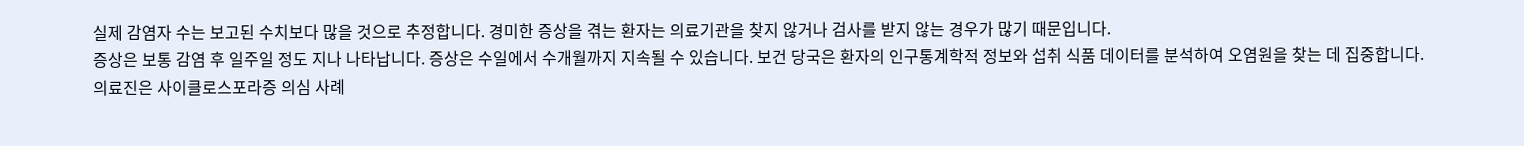실제 감염자 수는 보고된 수치보다 많을 것으로 추정합니다. 경미한 증상을 겪는 환자는 의료기관을 찾지 않거나 검사를 받지 않는 경우가 많기 때문입니다.
증상은 보통 감염 후 일주일 정도 지나 나타납니다. 증상은 수일에서 수개월까지 지속될 수 있습니다. 보건 당국은 환자의 인구통계학적 정보와 섭취 식품 데이터를 분석하여 오염원을 찾는 데 집중합니다.
의료진은 사이클로스포라증 의심 사례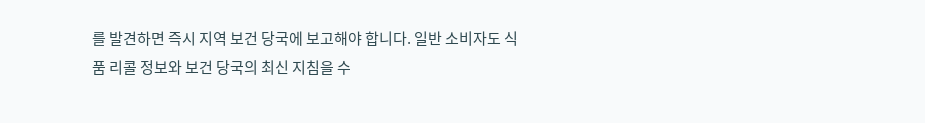를 발견하면 즉시 지역 보건 당국에 보고해야 합니다. 일반 소비자도 식품 리콜 정보와 보건 당국의 최신 지침을 수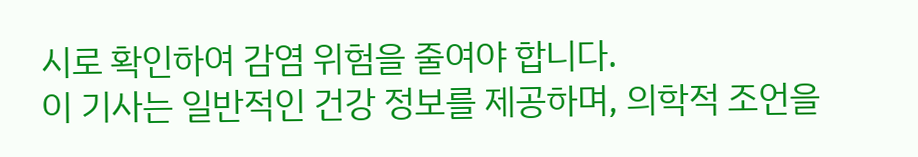시로 확인하여 감염 위험을 줄여야 합니다.
이 기사는 일반적인 건강 정보를 제공하며, 의학적 조언을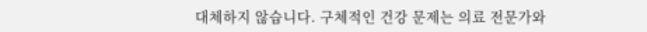대체하지 않습니다. 구체적인 건강 문제는 의료 전문가와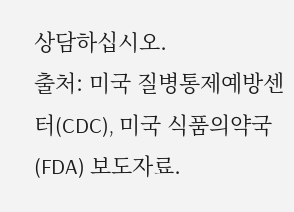상담하십시오.
출처: 미국 질병통제예방센터(CDC), 미국 식품의약국(FDA) 보도자료.